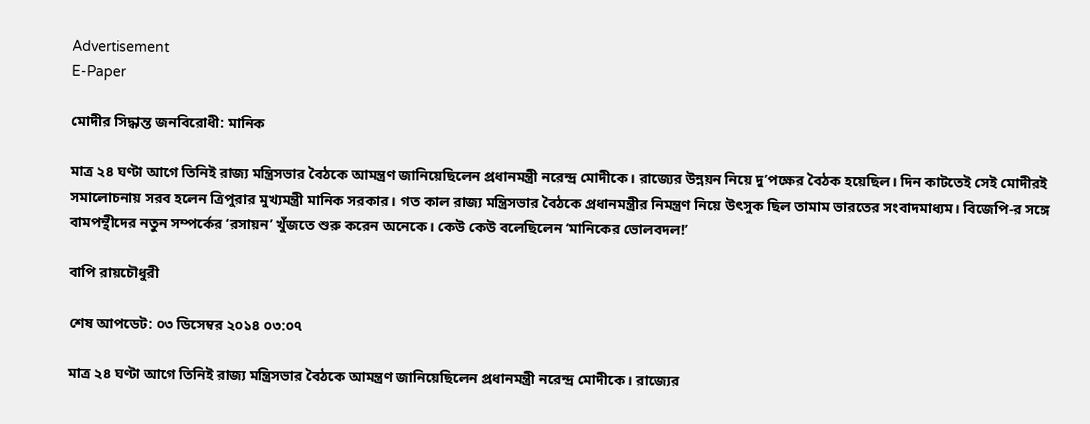Advertisement
E-Paper

মোদীর সিদ্ধান্ত জনবিরোধী: মানিক

মাত্র ২৪ ঘণ্টা আগে তিনিই রাজ্য মন্ত্রিসভার বৈঠকে আমন্ত্রণ জানিয়েছিলেন প্রধানমন্ত্রী নরেন্দ্র মোদীকে। রাজ্যের উন্নয়ন নিয়ে দু’পক্ষের বৈঠক হয়েছিল। দিন কাটতেই সেই মোদীরই সমালোচনায় সরব হলেন ত্রিপুরার মুখ্যমন্ত্রী মানিক সরকার। গত কাল রাজ্য মন্ত্রিসভার বৈঠকে প্রধানমন্ত্রীর নিমন্ত্রণ নিয়ে উৎসুক ছিল তামাম ভারতের সংবাদমাধ্যম। বিজেপি-র সঙ্গে বামপন্থীদের নতুন সম্পর্কের ‘রসায়ন’ খুঁজতে শুরু করেন অনেকে। কেউ কেউ বলেছিলেন ‘মানিকের ভোলবদল!’

বাপি রায়চৌধুরী

শেষ আপডেট: ০৩ ডিসেম্বর ২০১৪ ০৩:০৭

মাত্র ২৪ ঘণ্টা আগে তিনিই রাজ্য মন্ত্রিসভার বৈঠকে আমন্ত্রণ জানিয়েছিলেন প্রধানমন্ত্রী নরেন্দ্র মোদীকে। রাজ্যের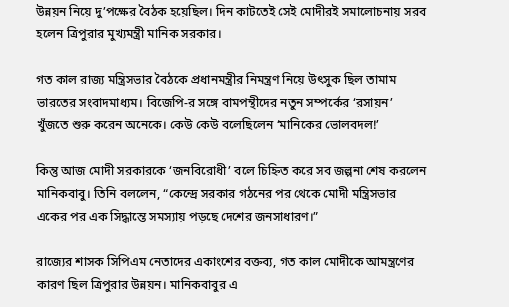উন্নয়ন নিয়ে দু’পক্ষের বৈঠক হয়েছিল। দিন কাটতেই সেই মোদীরই সমালোচনায় সরব হলেন ত্রিপুরার মুখ্যমন্ত্রী মানিক সরকার।

গত কাল রাজ্য মন্ত্রিসভার বৈঠকে প্রধানমন্ত্রীর নিমন্ত্রণ নিয়ে উৎসুক ছিল তামাম ভারতের সংবাদমাধ্যম। বিজেপি-র সঙ্গে বামপন্থীদের নতুন সম্পর্কের ‘রসায়ন’ খুঁজতে শুরু করেন অনেকে। কেউ কেউ বলেছিলেন ‘মানিকের ভোলবদল!’

কিন্তু আজ মোদী সরকারকে ‘জনবিরোধী’ বলে চিহ্নিত করে সব জল্পনা শেষ করলেন মানিকবাবু। তিনি বললেন, “কেন্দ্রে সরকার গঠনের পর থেকে মোদী মন্ত্রিসভার একের পর এক সিদ্ধান্তে সমস্যায় পড়ছে দেশের জনসাধারণ।”

রাজ্যের শাসক সিপিএম নেতাদের একাংশের বক্তব্য, গত কাল মোদীকে আমন্ত্রণের কারণ ছিল ত্রিপুরার উন্নয়ন। মানিকবাবুর এ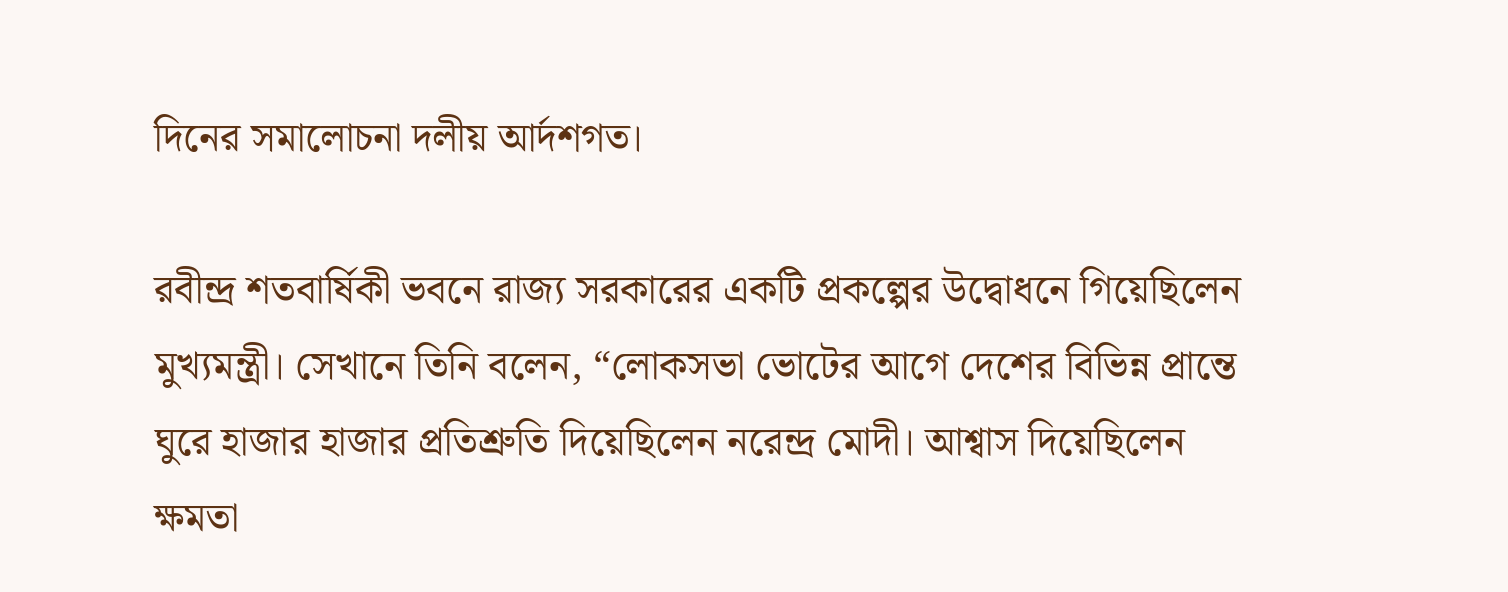দিনের সমালোচনা দলীয় আর্দশগত।

রবীন্দ্র শতবার্ষিকী ভবনে রাজ্য সরকারের একটি প্রকল্পের উদ্বোধনে গিয়েছিলেন মুখ্যমন্ত্রী। সেখানে তিনি বলেন, “লোকসভা ভোটের আগে দেশের বিভিন্ন প্রান্তে ঘুরে হাজার হাজার প্রতিশ্রুতি দিয়েছিলেন নরেন্দ্র মোদী। আশ্বাস দিয়েছিলেন ক্ষমতা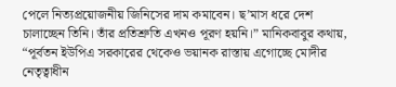পেলে নিত্যপ্রয়োজনীয় জিনিসের দাম কমাবেন। ছ’মাস ধরে দেশ চালাচ্ছেন তিনি। তাঁর প্রতিশ্রুতি এখনও পূরণ হয়নি।” মানিকবাবুর কথায়, “পূর্বতন ইউপিএ সরকারের থেকেও ভয়ানক রাস্তায় এগোচ্ছে মোদীর নেতৃত্বাধীন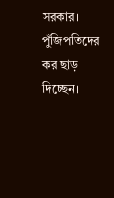সরকার। পুঁজিপতিদের কর ছাড় দিচ্ছেন।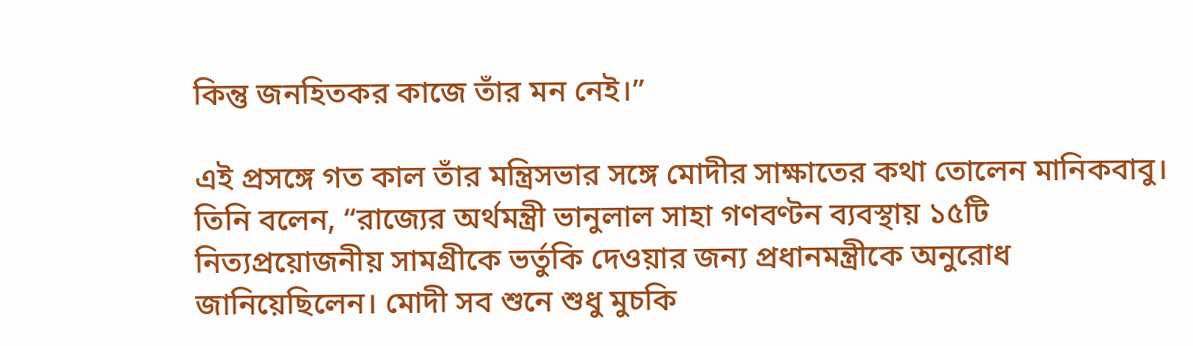কিন্তু জনহিতকর কাজে তাঁর মন নেই।”

এই প্রসঙ্গে গত কাল তাঁর মন্ত্রিসভার সঙ্গে মোদীর সাক্ষাতের কথা তোলেন মানিকবাবু। তিনি বলেন, “রাজ্যের অর্থমন্ত্রী ভানুলাল সাহা গণবণ্টন ব্যবস্থায় ১৫টি নিত্যপ্রয়োজনীয় সামগ্রীকে ভর্তুকি দেওয়ার জন্য প্রধানমন্ত্রীকে অনুরোধ জানিয়েছিলেন। মোদী সব শুনে শুধু মুচকি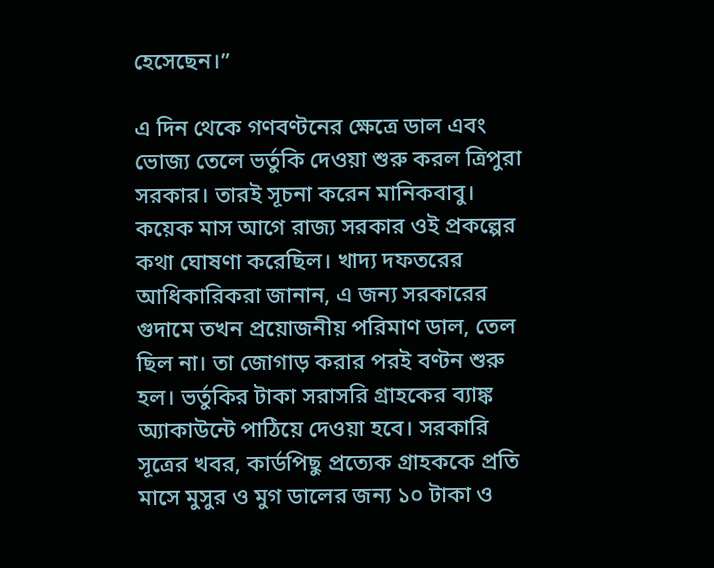হেসেছেন।”

এ দিন থেকে গণবণ্টনের ক্ষেত্রে ডাল এবং ভোজ্য তেলে ভর্তুকি দেওয়া শুরু করল ত্রিপুরা সরকার। তারই সূচনা করেন মানিকবাবু। কয়েক মাস আগে রাজ্য সরকার ওই প্রকল্পের কথা ঘোষণা করেছিল। খাদ্য দফতরের আধিকারিকরা জানান, এ জন্য সরকারের গুদামে তখন প্রয়োজনীয় পরিমাণ ডাল, তেল ছিল না। তা জোগাড় করার পরই বণ্টন শুরু হল। ভর্তুকির টাকা সরাসরি গ্রাহকের ব্যাঙ্ক অ্যাকাউন্টে পাঠিয়ে দেওয়া হবে। সরকারি সূত্রের খবর, কার্ডপিছু প্রত্যেক গ্রাহককে প্রতি মাসে মুসুর ও মুগ ডালের জন্য ১০ টাকা ও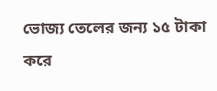ভোজ্য তেলের জন্য ১৫ টাকা করে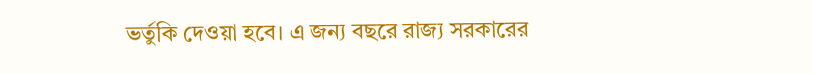ভর্তুকি দেওয়া হবে। এ জন্য বছরে রাজ্য সরকারের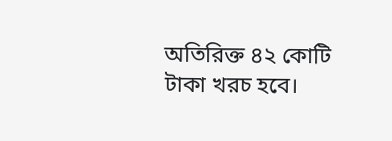অতিরিক্ত ৪২ কোটি টাকা খরচ হবে।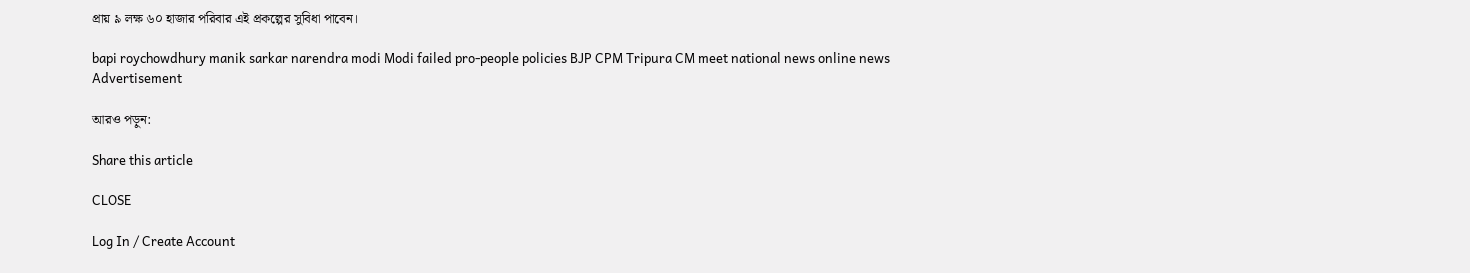প্রায় ৯ লক্ষ ৬০ হাজার পরিবার এই প্রকল্পের সুবিধা পাবেন।

bapi roychowdhury manik sarkar narendra modi Modi failed pro-people policies BJP CPM Tripura CM meet national news online news
Advertisement

আরও পড়ুন:

Share this article

CLOSE

Log In / Create Account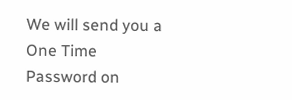We will send you a One Time Password on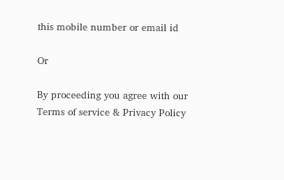this mobile number or email id

Or

By proceeding you agree with our Terms of service & Privacy Policy